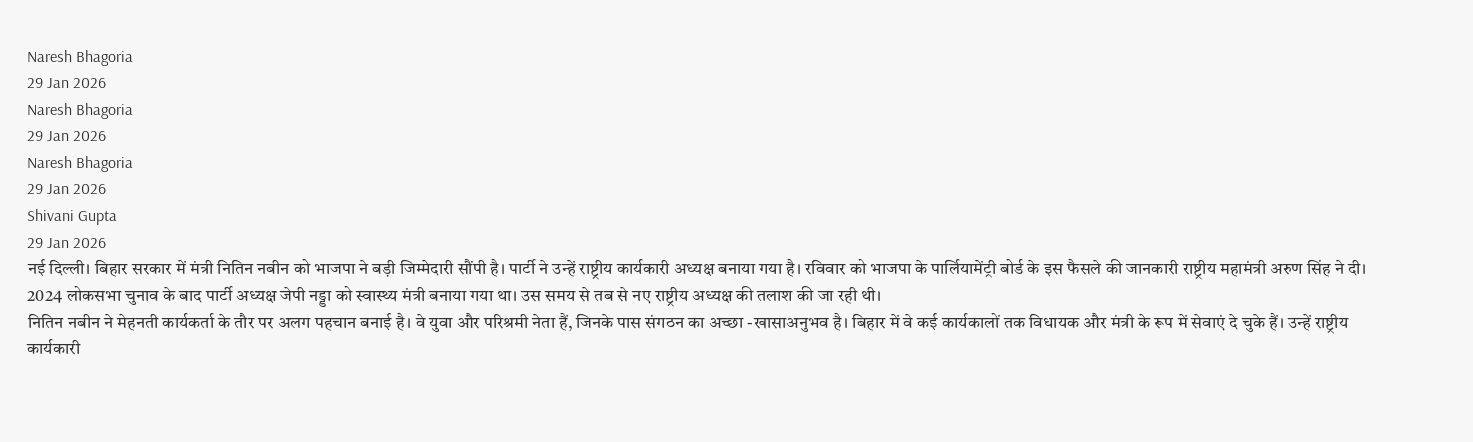Naresh Bhagoria
29 Jan 2026
Naresh Bhagoria
29 Jan 2026
Naresh Bhagoria
29 Jan 2026
Shivani Gupta
29 Jan 2026
नई दिल्ली। बिहार सरकार में मंत्री नितिन नबीन को भाजपा ने बड़ी जिम्मेदारी सौंपी है। पार्टी ने उन्हें राष्ट्रीय कार्यकारी अध्यक्ष बनाया गया है। रविवार को भाजपा के पार्लियामेंट्री बोर्ड के इस फैसले की जानकारी राष्ट्रीय महामंत्री अरुण सिंह ने दी। 2024 लोकसभा चुनाव के बाद पार्टी अध्यक्ष जेपी नड्डा को स्वास्थ्य मंत्री बनाया गया था। उस समय से तब से नए राष्ट्रीय अध्यक्ष की तलाश की जा रही थी।
नितिन नबीन ने मेहनती कार्यकर्ता के तौर पर अलग पहचान बनाई है। वे युवा और परिश्रमी नेता हैं, जिनके पास संगठन का अच्छा -खासाअनुभव है। बिहार में वे कई कार्यकालों तक विधायक और मंत्री के रूप में सेवाएं दे चुके हैं। उन्हें राष्ट्रीय कार्यकारी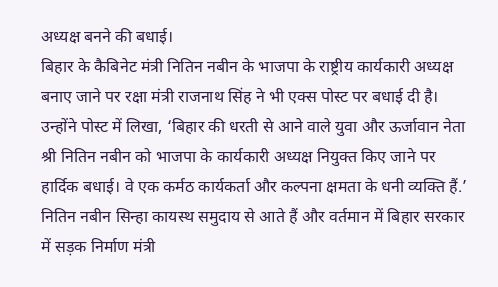अध्यक्ष बनने की बधाई।
बिहार के कैबिनेट मंत्री नितिन नबीन के भाजपा के राष्ट्रीय कार्यकारी अध्यक्ष बनाए जाने पर रक्षा मंत्री राजनाथ सिंह ने भी एक्स पोस्ट पर बधाई दी है। उन्होंने पोस्ट में लिखा, ‘बिहार की धरती से आने वाले युवा और ऊर्जावान नेता श्री नितिन नबीन को भाजपा के कार्यकारी अध्यक्ष नियुक्त किए जाने पर हार्दिक बधाई। वे एक कर्मठ कार्यकर्ता और कल्पना क्षमता के धनी व्यक्ति हैं.’
नितिन नबीन सिन्हा कायस्थ समुदाय से आते हैं और वर्तमान में बिहार सरकार में सड़क निर्माण मंत्री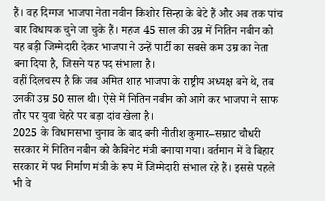हैं। वह दिग्गज भाजपा नेता नवीन किशोर सिन्हा के बेटे हैं और अब तक पांच बार विधायक चुने जा चुके हैं। महज 45 साल की उम्र में नितिन नबीन को यह बड़ी जिम्मेदारी देकर भाजपा ने उन्हें पार्टी का सबसे कम उम्र का नेता बना दिया है, जिसने यह पद संभाला है।
वहीं दिलचस्प है कि जब अमित शाह भाजपा के राष्ट्रीय अध्यक्ष बने थे, तब उनकी उम्र 50 साल थी। ऐसे में नितिन नबीन को आगे कर भाजपा ने साफ तौर पर युवा चेहरे पर बड़ा दांव खेला है।
2025 के विधानसभा चुनाव के बाद बनी नीतीश कुमार–सम्राट चौधरी सरकार में नितिन नबीन को कैबिनेट मंत्री बनाया गया। वर्तमान में वे बिहार सरकार में पथ निर्माण मंत्री के रूप में जिम्मेदारी संभाल रहे हैं। इससे पहले भी वे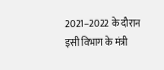2021–2022 के दौरान इसी विभाग के मंत्री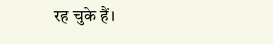रह चुके हैं।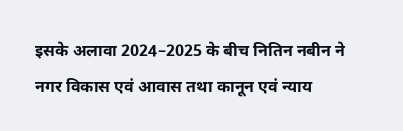इसके अलावा 2024–2025 के बीच नितिन नबीन ने नगर विकास एवं आवास तथा कानून एवं न्याय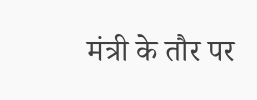मंत्री के तौर पर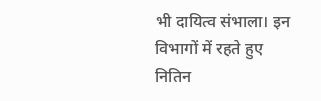भी दायित्व संभाला। इन विभागों में रहते हुए नितिन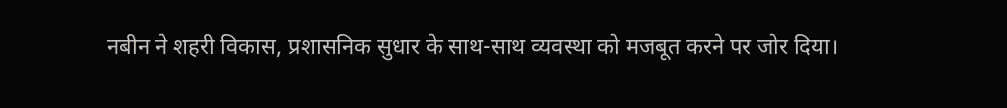नबीन ने शहरी विकास, प्रशासनिक सुधार के साथ-साथ व्यवस्था को मजबूत करने पर जोर दिया।